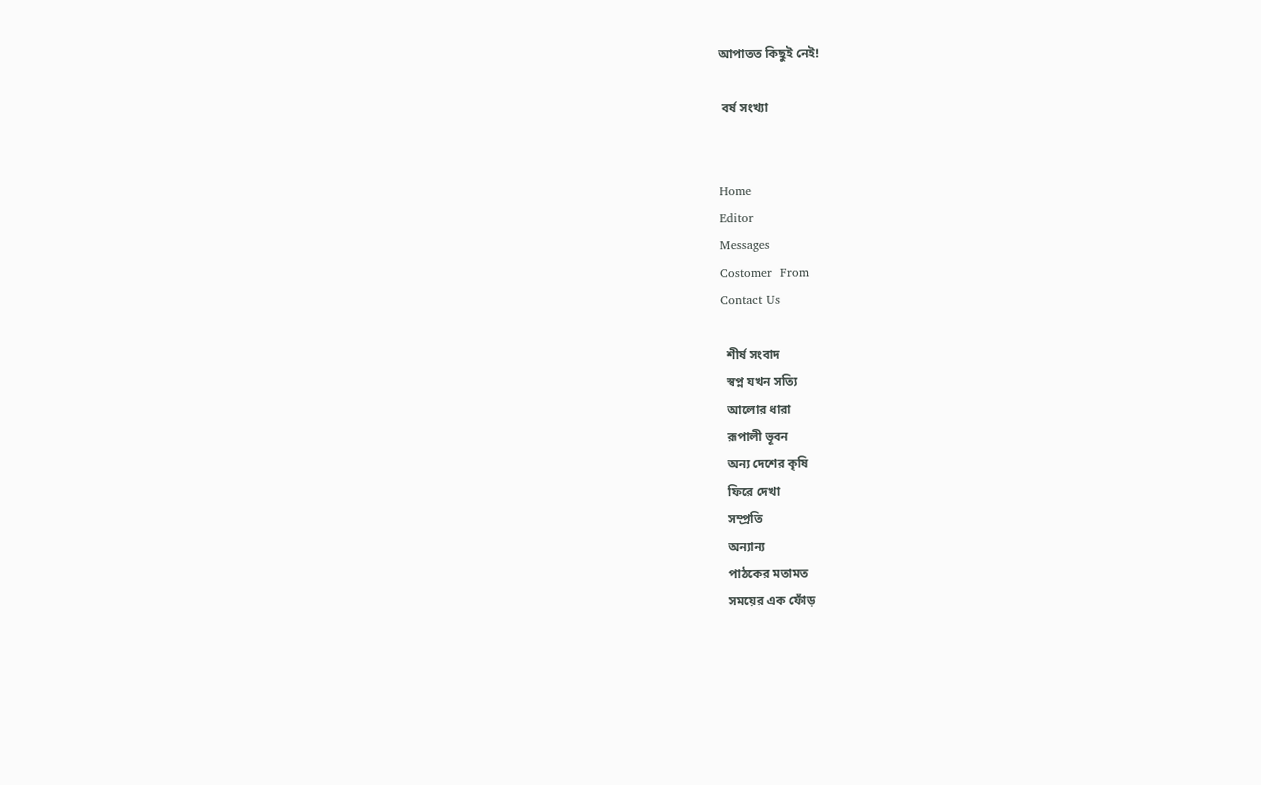আপাতত কিছুই নেই!

 বর্ষ সংখ্যা


Home
Editor
Messages
Costomer  From
Contact Us

  শীর্ষ সংবাদ
  স্বপ্ন যখন সত্যি
  আলোর ধারা
  রূপালী ভূবন
  অন্য দেশের কৃষি
  ফিরে দেখা
  সম্প্রতি
  অন্যান্য
  পাঠকের মতামত
  সময়ের এক ফোঁড়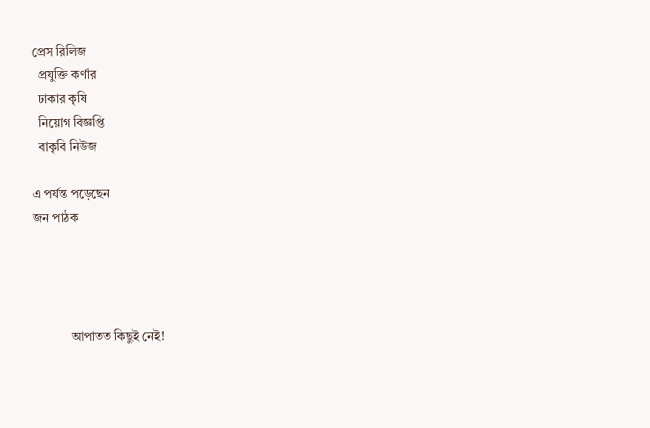প্রেস রিলিজ
  প্রযুক্তি কর্ণার
  ঢাকার কৃষি
  নিয়োগ বিজ্ঞপ্তি
  বাকৃবি নিউজ

এ পর্যন্ত পড়েছেন
জন পাঠক




            আপাতত কিছুই নেই!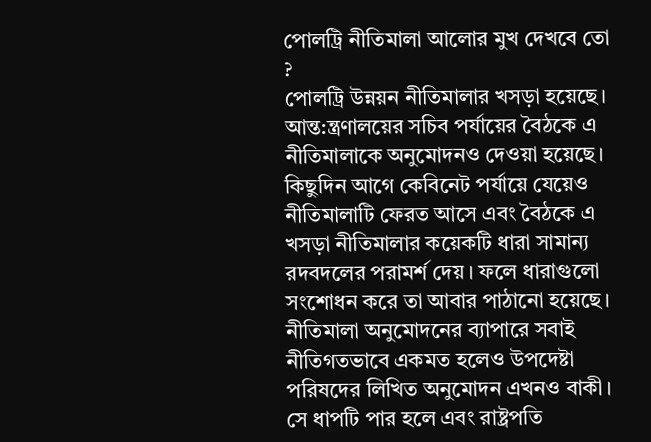পোলট্রি নীতিমালা আলোর মুখ দেখবে তো ?
পোলট্রি উন্নয়ন নীতিমালার খসড়া হয়েছে। আন্ত:ন্ত্রণালয়ের সচিব পর্যায়ের বৈঠকে এ নীতিমালাকে অনুমোদনও দেওয়া হয়েছে। কিছুদিন আগে কেবিনেট পর্যায়ে যেয়েও নীতিমালাটি ফেরত আসে এবং বৈঠকে এ খসড়া নীতিমালার কয়েকটি ধারা সামান্য রদবদলের পরামর্শ দেয়। ফলে ধারাগুলো সংশোধন করে তা আবার পাঠানো হয়েছে। নীতিমালা অনুমোদনের ব্যাপারে সবাই নীতিগতভাবে একমত হলেও উপদেষ্টা পরিষদের লিখিত অনুমোদন এখনও বাকী। সে ধাপটি পার হলে এবং রাষ্ট্রপতি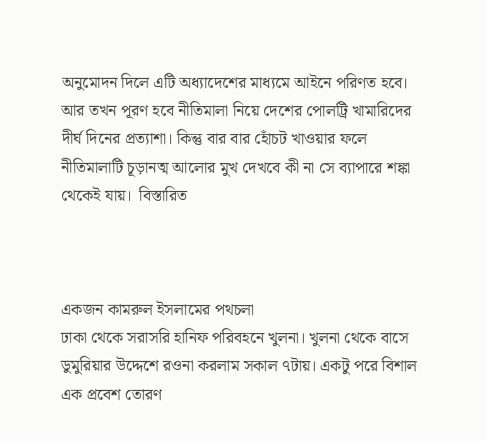অনুমোদন দিলে এটি অধ্যাদেশের মাধ্যমে আইনে পরিণত হবে। আর তখন পূরণ হবে নীতিমালা নিয়ে দেশের পোলট্রি খামারিদের দীর্ঘ দিনের প্রত্যাশা। কিন্তু বার বার হোঁচট খাওয়ার ফলে নীতিমালাটি চূড়ানত্ম আলোর মুখ দেখবে কী না সে ব্যাপারে শঙ্কা থেকেই যায়।  বিস্তারিত



একজন কামরুল ইসলামের পথচলা
ঢাকা থেকে সরাসরি হানিফ পরিবহনে খুলনা। খুলনা থেকে বাসে ডুমুরিয়ার উদ্দেশে রওনা করলাম সকাল ৭টায়। একটু পরে বিশাল এক প্রবেশ তোরণ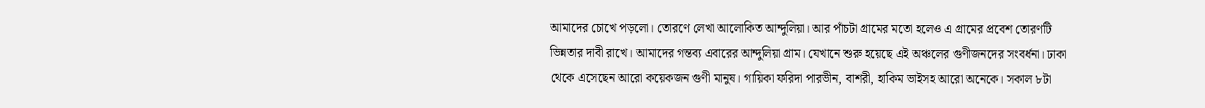আমাদের চোখে পড়লো। তোরণে লেখা আলোকিত আন্দুলিয়া। আর পাঁচটা গ্রামের মতো হলেও এ গ্রামের প্রবেশ তোরণটি ভিন্নতার দাবী রাখে। আমাদের গন্তব্য এবারের আন্দুলিয়া গ্রাম। যেখানে শুরু হয়েছে এই অঞ্চলের গুণীজনদের সংবর্ধনা। ঢাকা থেকে এসেছেন আরো কয়েকজন গুণী মানুষ। গায়িকা ফরিদা পারভীন, বাশরী, হাকিম ভাইসহ আরো অনেকে। সকাল ৮টা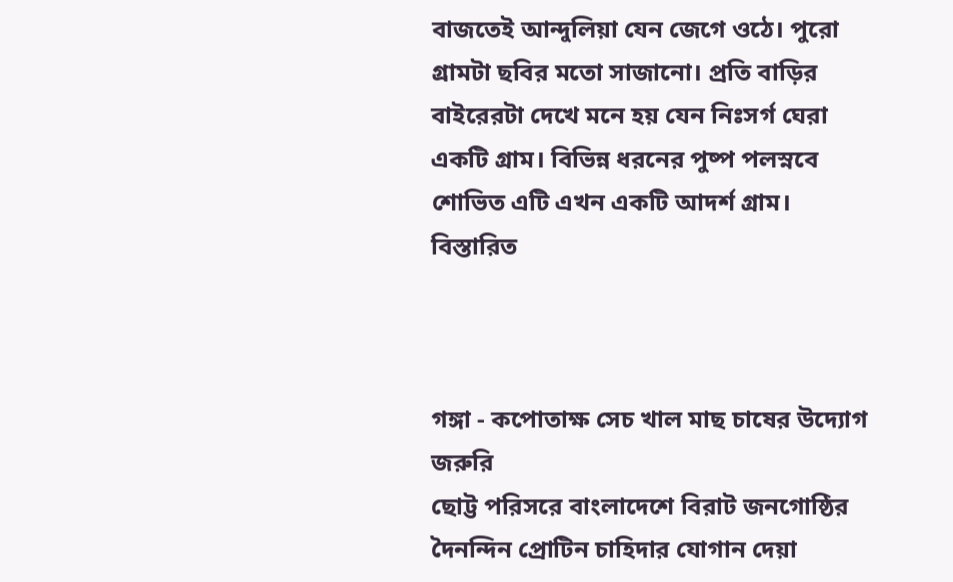বাজতেই আন্দুলিয়া যেন জেগে ওঠে। পুরো গ্রামটা ছবির মতো সাজানো। প্রতি বাড়ির বাইরেরটা দেখে মনে হয় যেন নিঃসর্গ ঘেরা একটি গ্রাম। বিভিন্ন ধরনের পুষ্প পলস্নবে শোভিত এটি এখন একটি আদর্শ গ্রাম।  বিস্তারিত



গঙ্গা - কপোতাক্ষ সেচ খাল মাছ চাষের উদ্যোগ জরুরি
ছোট্ট পরিসরে বাংলাদেশে বিরাট জনগোষ্ঠির দৈনন্দিন প্রোটিন চাহিদার যোগান দেয়া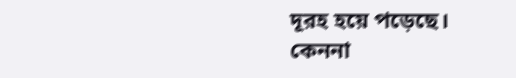দূরহ হয়ে পড়েছে। কেননা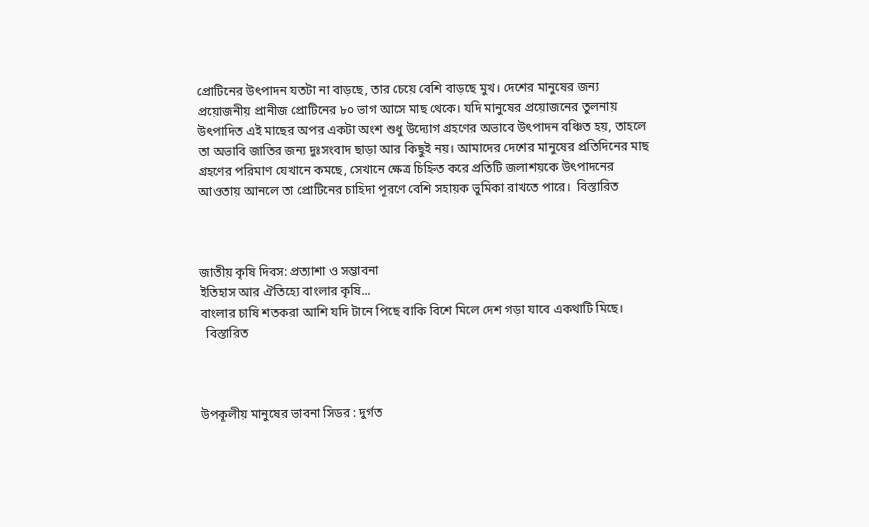প্রোটিনের উৎপাদন যতটা না বাড়ছে, তার চেয়ে বেশি বাড়ছে মুখ। দেশের মানুষের জন্য প্রয়োজনীয় প্রানীজ প্রোটিনের ৮০ ভাগ আসে মাছ থেকে। যদি মানুষের প্রয়োজনের তুলনায় উৎপাদিত এই মাছের অপর একটা অংশ শুধু উদ্যোগ গ্রহণের অভাবে উৎপাদন বঞ্চিত হয়, তাহলে তা অভাবি জাতির জন্য দুঃসংবাদ ছাড়া আর কিছুই নয়। আমাদের দেশের মানুষের প্রতিদিনের মাছ গ্রহণের পরিমাণ যেখানে কমছে, সেখানে ক্ষেত্র চিহ্নিত করে প্রতিটি জলাশয়কে উৎপাদনের আওতায় আনলে তা প্রোটিনের চাহিদা পূরণে বেশি সহায়ক ভুমিকা রাখতে পারে।  বিস্তারিত



জাতীয় কৃষি দিবস: প্রত্যাশা ও সম্ভাবনা
ইতিহাস আর ঐতিহ্যে বাংলার কৃষি...
বাংলার চাষি শতকরা আশি যদি টানে পিছে বাকি বিশে মিলে দেশ গড়া যাবে একথাটি মিছে।
  বিস্তারিত



উপকূলীয় মানুষের ভাবনা সিডর : দুর্গত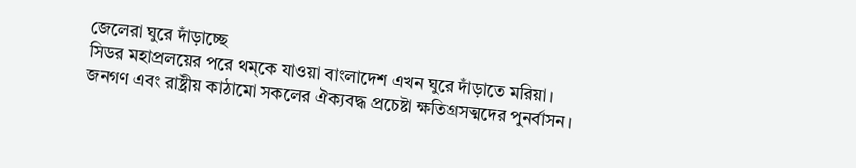জেলেরা ঘুরে দাঁড়াচ্ছে
সিডর মহাপ্রলয়ের পরে থম্কে যাওয়া বাংলাদেশ এখন ঘুরে দাঁড়াতে মরিয়া। জনগণ এবং রাষ্ট্রীয় কাঠামো সকলের ঐক্যবদ্ধ প্রচেষ্টা ক্ষতিগ্রসত্মদের পুনর্বাসন।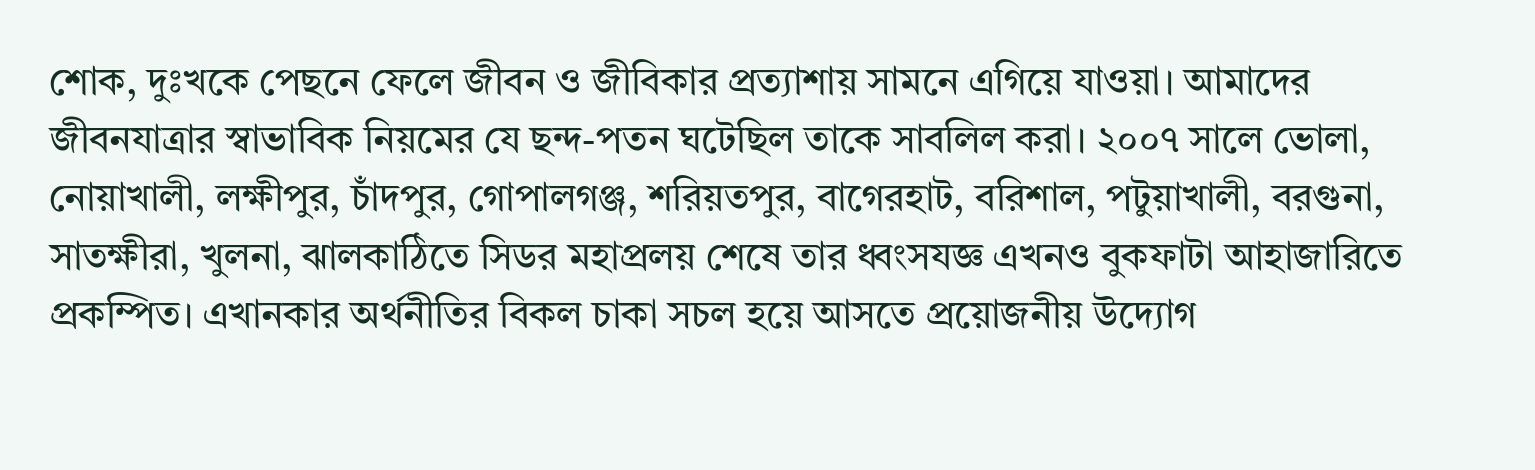শোক, দুঃখকে পেছনে ফেলে জীবন ও জীবিকার প্রত্যাশায় সামনে এগিয়ে যাওয়া। আমাদের জীবনযাত্রার স্বাভাবিক নিয়মের যে ছন্দ-পতন ঘটেছিল তাকে সাবলিল করা। ২০০৭ সালে ভোলা, নোয়াখালী, লক্ষীপুর, চাঁদপুর, গোপালগঞ্জ, শরিয়তপুর, বাগেরহাট, বরিশাল, পটুয়াখালী, বরগুনা, সাতক্ষীরা, খুলনা, ঝালকাঠিতে সিডর মহাপ্রলয় শেষে তার ধ্বংসযজ্ঞ এখনও বুকফাটা আহাজারিতে প্রকম্পিত। এখানকার অর্থনীতির বিকল চাকা সচল হয়ে আসতে প্রয়োজনীয় উদ্যোগ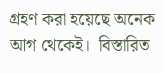গ্রহণ করা হয়েছে অনেক আগ থেকেই।  বিস্তারিত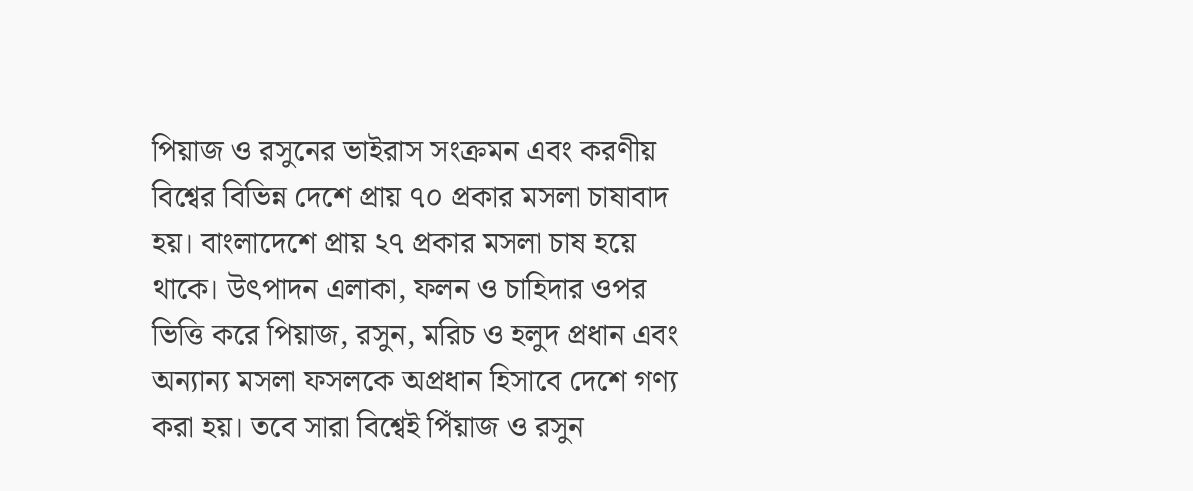পিয়াজ ও রসুনের ভাইরাস সংক্রমন এবং করণীয়
বিশ্বের বিভিন্ন দেশে প্রায় ৭০ প্রকার মসলা চাষাবাদ হয়। বাংলাদেশে প্রায় ২৭ প্রকার মসলা চাষ হয়ে থাকে। উৎপাদন এলাকা, ফলন ও চাহিদার ওপর ভিত্তি করে পিয়াজ, রসুন, মরিচ ও হলুদ প্রধান এবং অন্যান্য মসলা ফসলকে অপ্রধান হিসাবে দেশে গণ্য করা হয়। তবে সারা বিশ্বেই পিঁয়াজ ও রসুন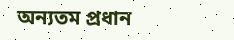অন্যতম প্রধান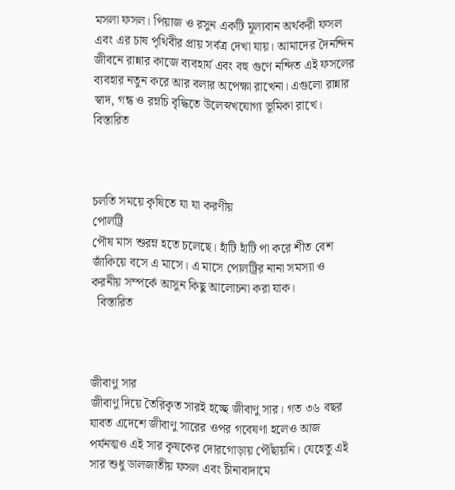মসলা ফসল। পিয়াজ ও রসুন একটি মূল্যবান অর্থকরী ফসল এবং এর চাষ পৃথিবীর প্রায় সর্বত্র দেখা যায়। আমাদের দৈনন্দিন জীবনে রান্নার কাজে ব্যবহার্য এবং বহু গুণে নন্দিত এই ফসলের ব্যবহার নতুন করে আর বলার অপেক্ষা রাখেনা। এগুলো রান্নার স্বাদ, গন্ধ ও রম্নচি বৃদ্ধিতে উলেস্নখযোগ্য ভূমিকা রাখে।  বিস্তারিত



চলতি সময়ে কৃষিতে যা যা করণীয়
পোলট্রি
পৌষ মাস শুরম্ন হতে চলেছে। হাঁটি হাঁটি পা করে শীত বেশ জাঁকিয়ে বসে এ মাসে। এ মাসে পোলট্রির নানা সমস্যা ও করনীয় সম্পর্কে আসুন কিছু আলোচনা করা যাক।
  বিস্তারিত



জীবাণু সার
জীবাণু দিয়ে তৈরিকৃত সারই হচ্ছে জীবাণু সার। গত ৩৬ বছর যাবত এদেশে জীবাণু সারের ওপর গবেষণা হলেও আজ পর্যনত্মও এই সার কৃষকের দোরগোড়ায় পৌঁছায়নি। যেহেতু এই সার শুধু ডালজাতীয় ফসল এবং চীনাবাদামে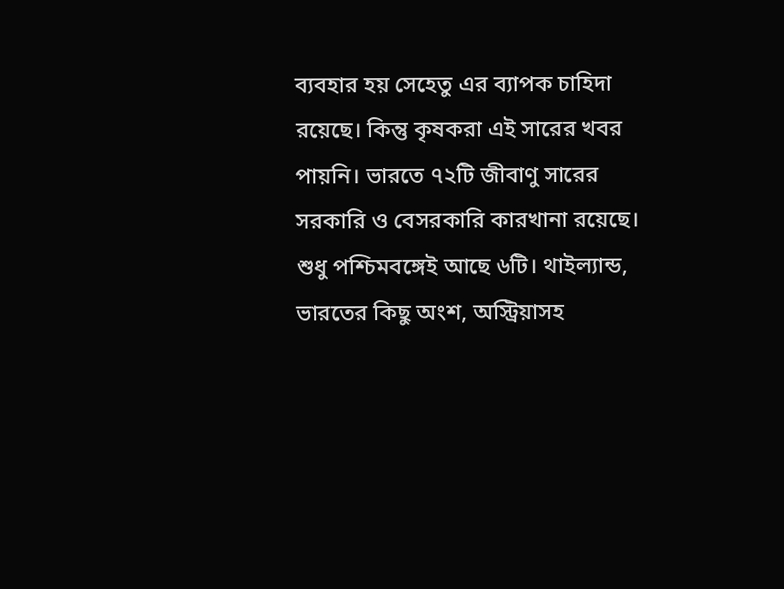ব্যবহার হয় সেহেতু এর ব্যাপক চাহিদা রয়েছে। কিন্তু কৃষকরা এই সারের খবর পায়নি। ভারতে ৭২টি জীবাণু সারের সরকারি ও বেসরকারি কারখানা রয়েছে। শুধু পশ্চিমবঙ্গেই আছে ৬টি। থাইল্যান্ড, ভারতের কিছু অংশ, অস্ট্রিয়াসহ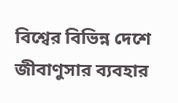বিশ্বের বিভিন্ন দেশে জীবাণুসার ব্যবহার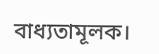বাধ্যতামূলক।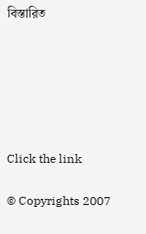বিস্তারিত






Click the link

© Copyrights 2007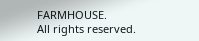FARMHOUSE.
All rights reserved.